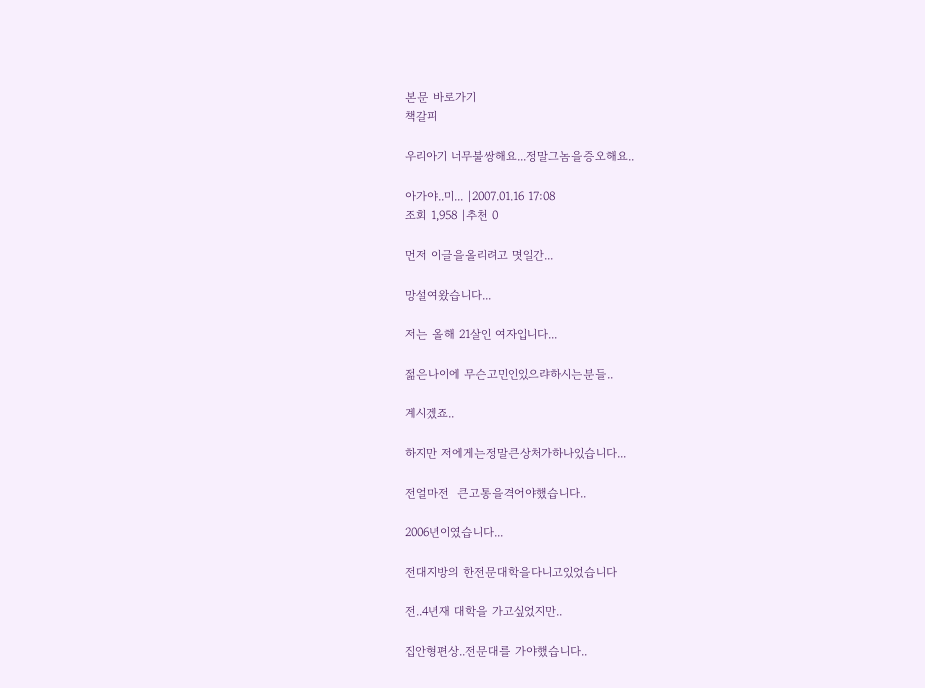본문 바로가기
책갈피

우리아기 너무불쌍해요...정말그놈을증오해요..

아가야..미... |2007.01.16 17:08
조회 1,958 |추천 0

먼저 이글을올리려고 몃일간...

망설여왔습니다...

저는 올해 21살인 여자입니다...

젊은나이에 무슨고민인있으랴하시는분들..

계시겠죠..

하지만 저에게는정말큰상처가하나있습니다...

전얼마전  큰고통을격어야했습니다..

2006년이였습니다...

전대지방의 한전문대학을다니고있었습니다

전..4년재 대학을 가고싶었지만..

집안형편상..전문대를 가야했습니다..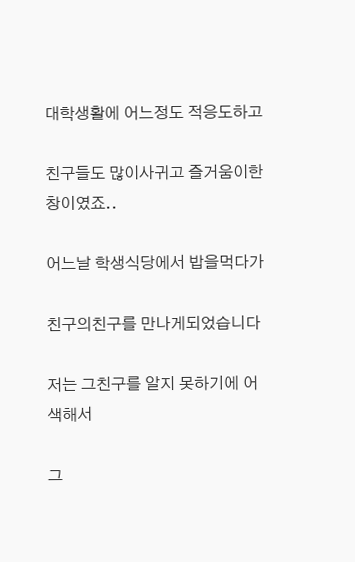대학생활에 어느정도 적응도하고

친구들도 많이사귀고 즐거움이한창이였죠..

어느날 학생식당에서 밥을먹다가

친구의친구를 만나게되었습니다

저는 그친구를 알지 못하기에 어색해서

그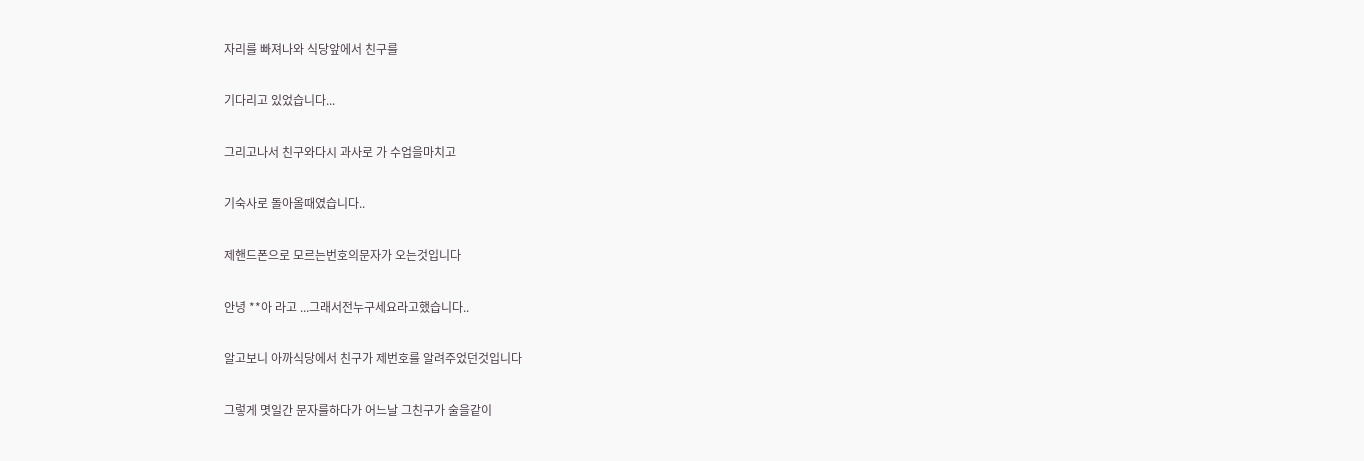자리를 빠져나와 식당앞에서 친구를

기다리고 있었습니다...

그리고나서 친구와다시 과사로 가 수업을마치고

기숙사로 돌아올때였습니다..

제핸드폰으로 모르는번호의문자가 오는것입니다

안녕 **아 라고 ...그래서전누구세요라고했습니다..

알고보니 아까식당에서 친구가 제번호를 알려주었던것입니다

그렇게 몃일간 문자를하다가 어느날 그친구가 술을같이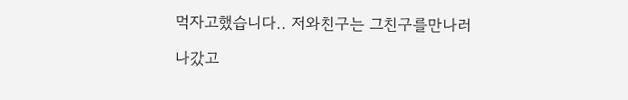먹자고했습니다.. 저와친구는 그친구를만나러

나갔고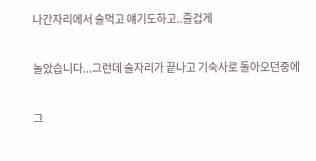나간자리에서 술먹고 얘기도하고..즐겁게

놀았습니다...그런데 술자리가 끝나고 기숙사로 돌아오던중에

그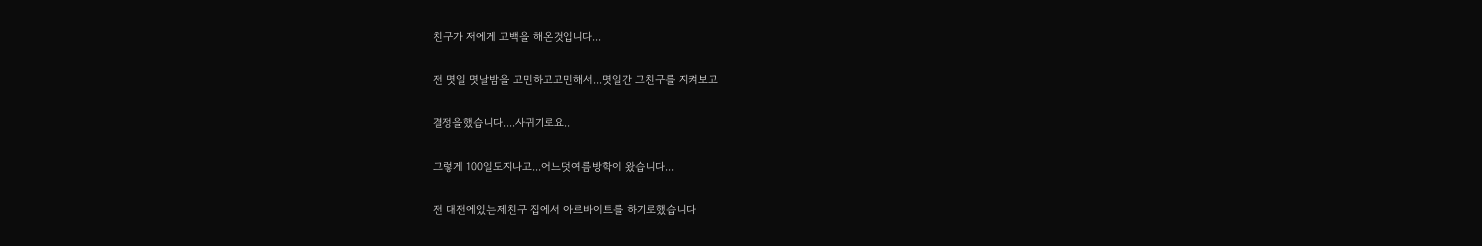친구가 저에게 고백을 해온것입니다...

전 몃일 몃날밤을 고민하고고민해서...몃일간 그친구를 지켜보고

결정을했습니다....사귀기로요..

그렇게 100일도지나고...어느덧여름방학이 왔습니다...

전 대전에있는제친구 집에서 아르바이트를 하기로했습니다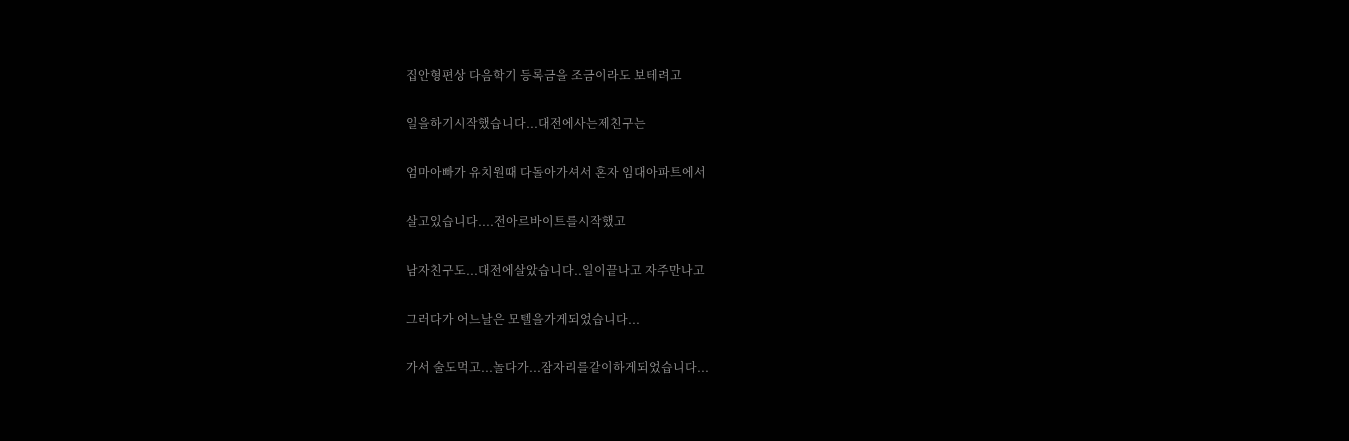집안형편상 다음학기 등록금을 조금이라도 보테려고

일을하기시작했습니다...대전에사는제친구는

엄마아빠가 유치원때 다돌아가셔서 혼자 임대아파트에서

살고있습니다....전아르바이트를시작했고

남자친구도...대전에살았습니다..일이끝나고 자주만나고

그러다가 어느날은 모텔을가게되었습니다...

가서 술도먹고...놀다가...잠자리를같이하게되었습니다...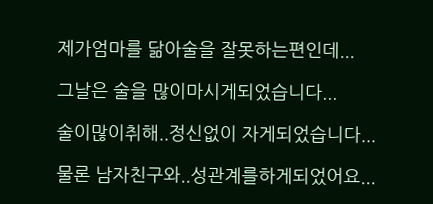제가엄마를 닮아술을 잘못하는편인데...

그날은 술을 많이마시게되었습니다...

술이많이취해..정신없이 자게되었습니다...

물론 남자친구와..성관계를하게되었어요...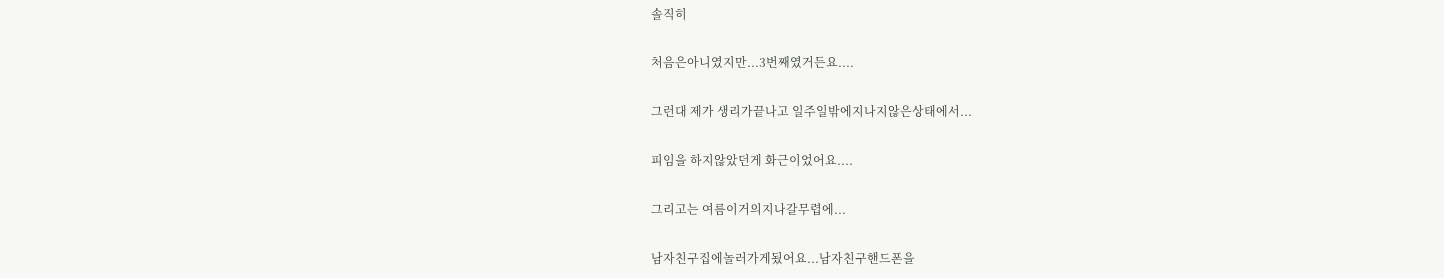솔직히

처음은아니였지만...3번째였거든요....

그런대 제가 생리가끝나고 일주일밖에지나지않은상태에서...

피임을 하지않았던게 화근이었어요....

그리고는 여름이거의지나갈무렵에...

남자친구집에놀러가게됬어요...남자친구핸드폰을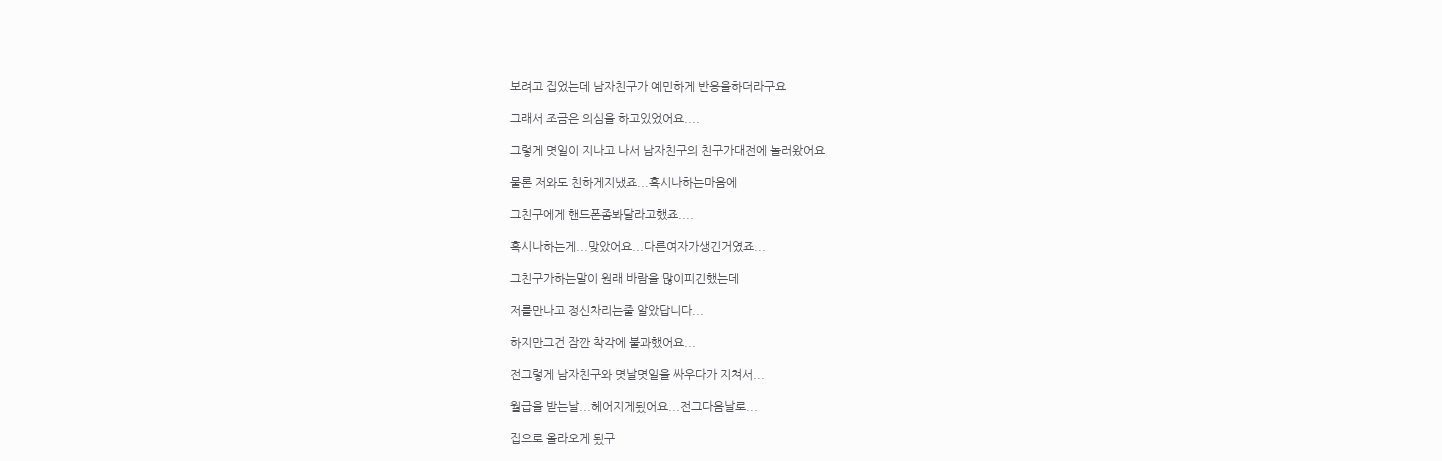보려고 집었는데 남자친구가 예민하게 반응을하더라구요

그래서 조금은 의심을 하고있었어요....

그렇게 몃일이 지나고 나서 남자친구의 친구가대전에 놀러왔어요

물론 저와도 친하게지냈죠...혹시나하는마음에

그친구에게 핸드폰좀봐달라고했죠....

혹시나하는게...맞았어요...다른여자가생긴거였죠...

그친구가하는말이 원래 바람을 많이피긴했는데

저를만나고 정신차리는줄 알았답니다...

하지만그건 잠깐 착각에 불과했어요...

전그렇게 남자친구와 몃날몃일을 싸우다가 지쳐서...

월급을 받는날...헤어지게됬어요...전그다음날로...

집으로 올라오게 됬구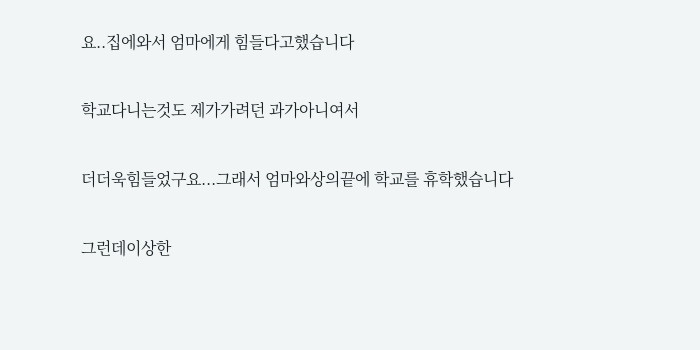요..집에와서 엄마에게 힘들다고했습니다

학교다니는것도 제가가려던 과가아니여서

더더욱힘들었구요...그래서 엄마와상의끝에 학교를 휴학했습니다

그런데이상한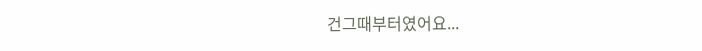건그때부터였어요...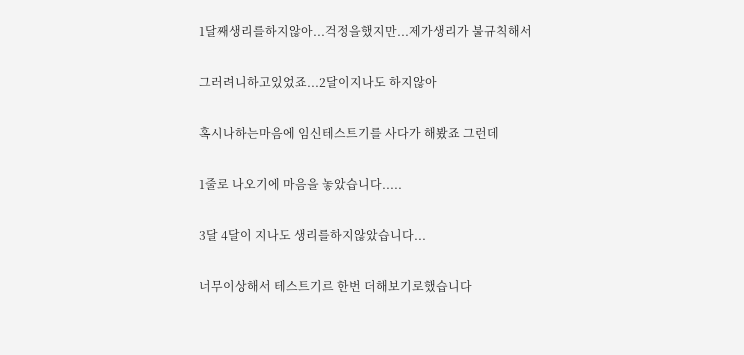1달째생리를하지않아...걱정을했지만...제가생리가 불규칙해서

그러려니하고있었죠...2달이지나도 하지않아

혹시나하는마음에 임신테스트기를 사다가 해봤죠 그런데

1줄로 나오기에 마음을 놓았습니다.....

3달 4달이 지나도 생리를하지않았습니다...

너무이상해서 테스트기르 한번 더해보기로했습니다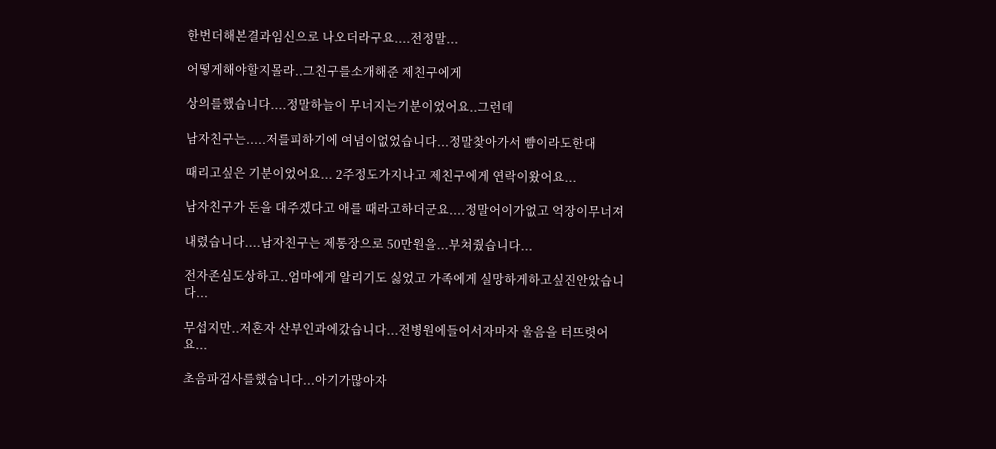한번더해본결과임신으로 나오더라구요....전정말...

어떻게해야할지몰라..그친구를소개해준 제친구에게

상의를했습니다....정말하늘이 무너지는기분이었어요..그런데

남자친구는.....저를피하기에 여념이없었습니다...정말찾아가서 뺨이라도한대

때리고싶은 기분이었어요... 2주정도가지나고 제친구에게 연락이왔어요...

남자친구가 돈을 대주겠다고 애를 때라고하더군요....정말어이가없고 억장이무너져

내렸습니다....남자친구는 제통장으로 50만원을...부쳐줬습니다...

전자존심도상하고..엄마에게 알리기도 싫었고 가족에게 실망하게하고싶진안았습니다...

무섭지만..저혼자 산부인과에갔습니다...전병원에들어서자마자 울음을 터뜨렷어요...

초음파검사를했습니다...아기가많아자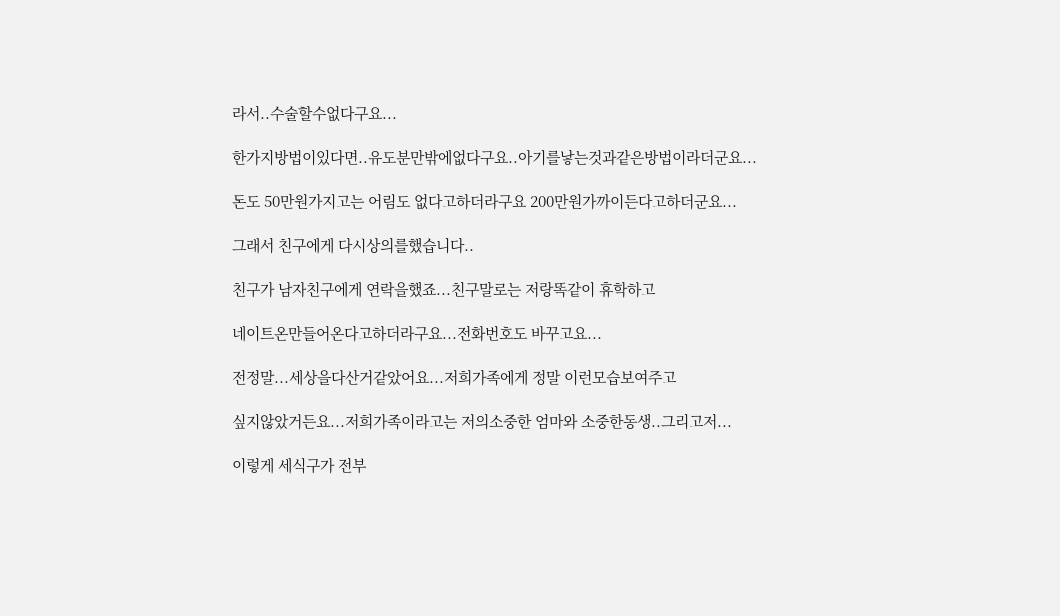라서..수술할수없다구요...

한가지방법이있다면..유도분만밖에없다구요..아기를낳는것과같은방법이라더군요...

돈도 50만원가지고는 어림도 없다고하더라구요 200만원가까이든다고하더군요...

그래서 친구에게 다시상의를했습니다..

친구가 남자친구에게 연락을했죠...친구말로는 저랑똑같이 휴학하고

네이트온만들어온다고하더라구요...전화번호도 바꾸고요...

전정말...세상을다산거같았어요...저희가족에게 정말 이런모습보여주고

싶지않았거든요...저희가족이라고는 저의소중한 엄마와 소중한동생..그리고저...

이렇게 세식구가 전부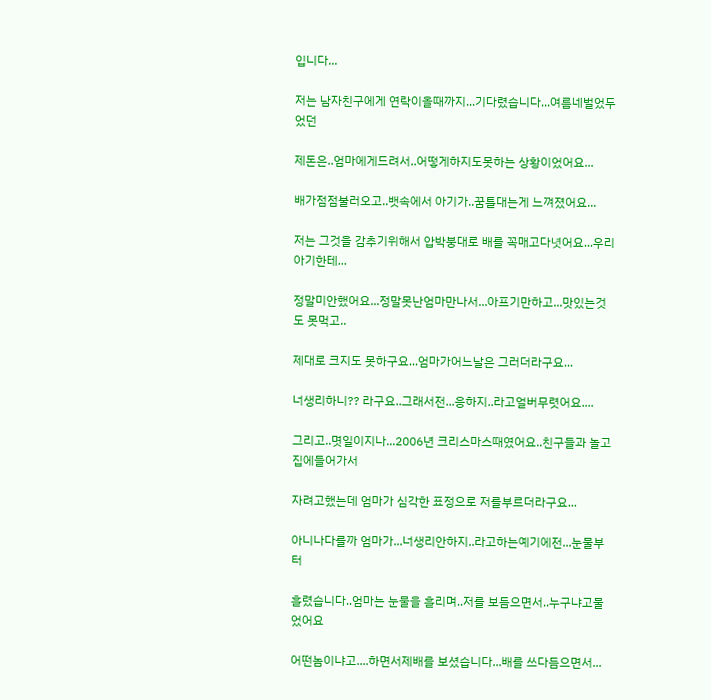입니다...

저는 남자친구에게 연락이올때까지...기다렸습니다...여름네벌었두었던

제돈은..엄마에게드려서..어떻게하지도못하는 상황이었어요...

배가점점불러오고..뱃속에서 아기가..꿈틀대는게 느껴졌어요...

저는 그것을 감추기위해서 압박붕대로 배를 꼭매고다녓어요...우리아기한테...

정말미안했어요...정말못난엄마만나서...아프기만하고...맛있는것도 못먹고..

제대로 크지도 못하구요...엄마가어느날은 그러더라구요...

너생리하니?? 라구요..그래서전...응하지..라고얼버무렷어요....

그리고..몃일이지나...2006년 크리스마스때였어요..친구들과 놀고 집에들어가서

자려고했는데 엄마가 심각한 표정으로 저를부르더라구요...

아니나다를까 엄마가...너생리안하지..라고하는예기에전...눈물부터

흘렸습니다..엄마는 눈물을 흘리며..저를 보듬으면서..누구냐고물었어요

어떤놈이냐고....하면서제배를 보셨습니다...배를 쓰다듬으면서...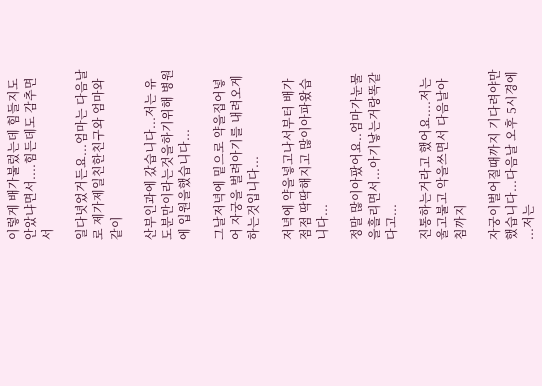이렇게 배가불렀는데 힘들지도안았냐면서....힘든데도 감추면서

일다녓었거든요...엄마는 다음날로 제가제일친한친구와 엄마와같이

산부인과에 갔습니다...저는 유도분만이라는것을하기위해 병원에 입원을했습니다...

그날저녁에 밑으로 약을집어넣어 자궁을 벌려아기를 내려오게 하는것입니다...

저녁에 약을넣고나서부터 배가점점 딱딱해지고 많이아파왔습니다...

정말 많이아팠어요..엄마가눈물을흘리면서...아기낳는거랑똑같다고...

진통하는거라고 했어요....저는울고불고 악을쓰면서 다음날아침까지

자궁이벌어질때까지 기다려야만 했습니다...다음날 오후 5시경에 ...저는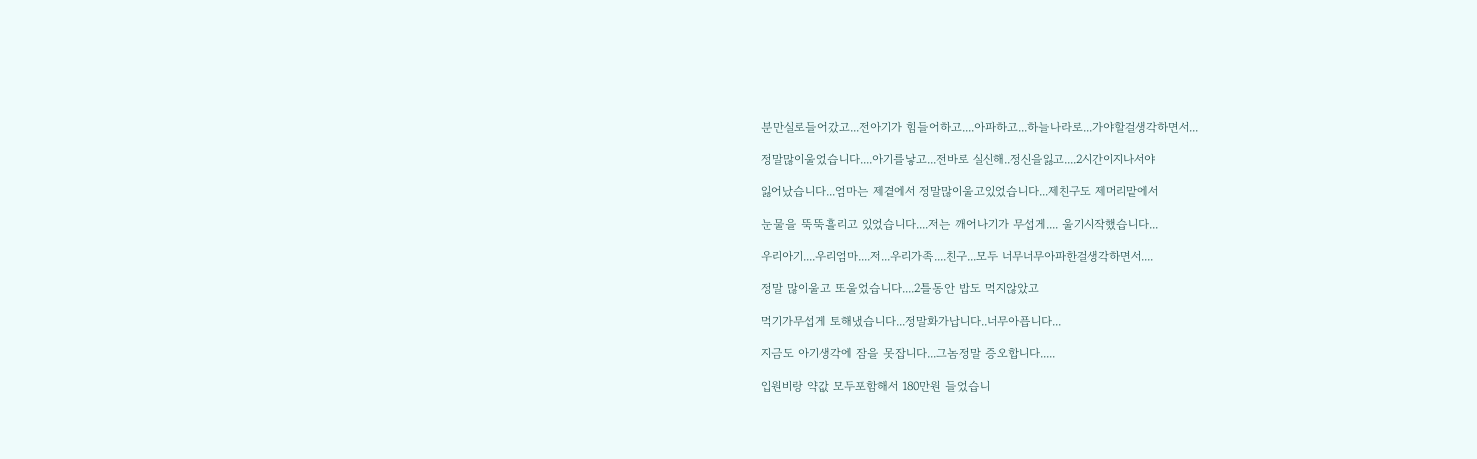분만실로들어갔고...전아기가 힘들어하고....아파하고...하늘나라로...가야할걸생각하면서...

정말많이울었습니다....아기를낳고...전바로 실신해..정신을잃고....2시간이지나서야

잃어났습니다...엄마는 제곁에서 정말많이울고있었습니다...제친구도 제머리맡에서

눈물을 뚝뚝흘리고 있었습니다....저는 깨어나기가 무섭게.... 울기시작했습니다...

우리아기....우리엄마....저...우리가족....친구...모두 너무너무아파한걸생각하면서....

정말 많이울고 또울었습니다....2틀동안 밥도 먹지않았고

먹기가무섭게 토해냈습니다...정말화가납니다..너무아픕니다...

지금도 아기생각에 잠을 못잡니다...그놈정말 증오합니다.....

입원비랑 약값 모두포함해서 180만원 들었습니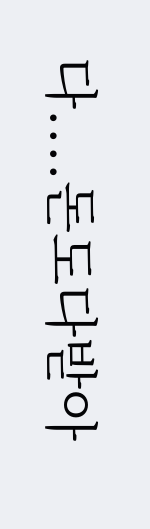다....돈도다받아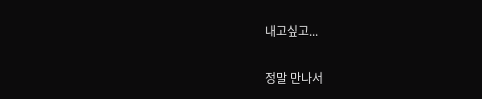내고싶고...

정말 만나서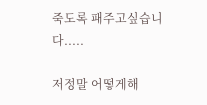죽도록 패주고싶습니다.....

저정말 어떻게해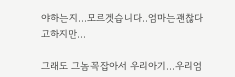야하는지...모르겟습니다..엄마는괜찮다고하지만...

그래도 그놈꼭잡아서 우리아기...우리엄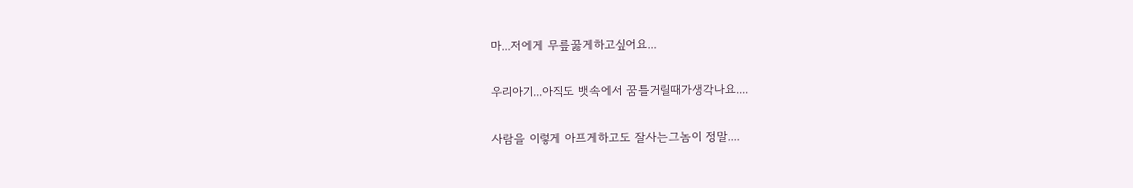마...저에게 무릎꿇게하고싶어요...

우리아기...아직도 뱃속에서 꿈틀거릴때가생각나요....

사람을 이렇게 아프게하고도 잘사는그놈이 정말....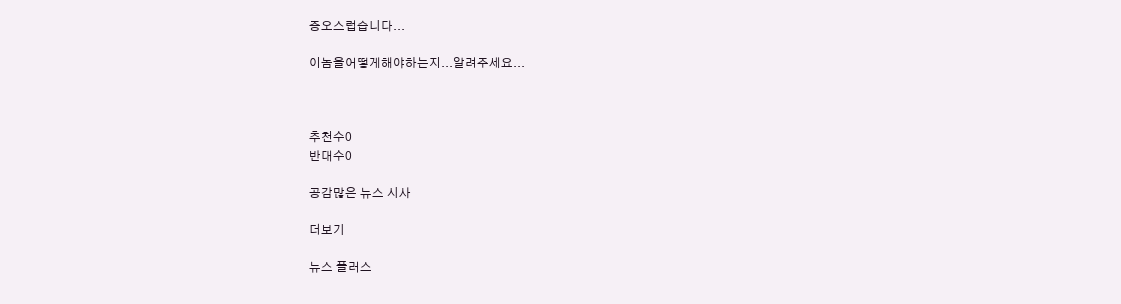증오스럽습니다...

이놈을어떻게해야하는지...알려주세요...



추천수0
반대수0

공감많은 뉴스 시사

더보기

뉴스 플러스